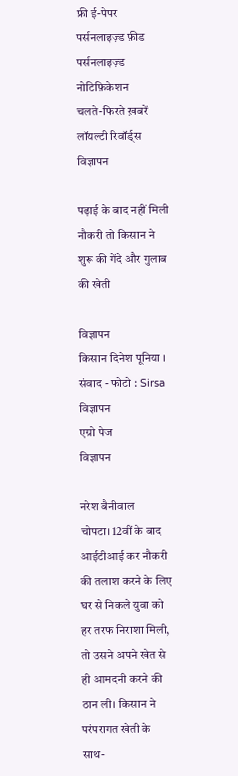फ्री ई-पेपर
पर्सनलाइज़्ड फ़ीड
पर्सनलाइज़्ड नोटिफ़िकेशन
चलते-फिरते ख़बरें
लॉयल्टी रिवॉर्ड्स
विज्ञापन

पढ़ाई के बाद नहीं मिली नौकरी तो किसान ने शुरू की गेंदे और गुलाब की खेती

विज्ञापन
किसान दिनेश पूनिया । संवाद - फोटो : Sirsa
विज्ञापन
एग्रो पेज
विज्ञापन

नरेश बैनीवाल
चोपटा। 12वीं के बाद आईटीआई कर नौकरी की तलाश करने के लिए घर से निकले युवा को हर तरफ निराशा मिली, तो उसने अपने खेत से ही आमदनी करने की ठान ली। किसान ने परंपरागत खेती के साथ-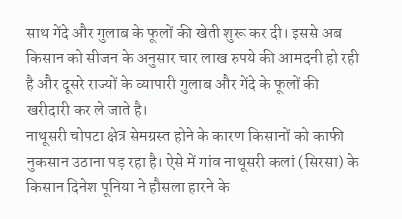साथ गेंदे और गुलाब के फूलों की खेती शुरू कर दी। इससे अब किसान को सीजन के अनुसार चार लाख रुपये की आमदनी हो रही है और दूसरे राज्यों के व्यापारी गुलाब और गेंदे के फूलों की खरीदारी कर ले जाते है।
नाथूसरी चोपटा क्षेत्र सेमग्रस्त होने के कारण किसानों को काफी नुकसान उठाना पड़ रहा है। ऐसे में गांव नाथूसरी कलां (सिरसा) के किसान दिनेश पूनिया ने हौसला हारने के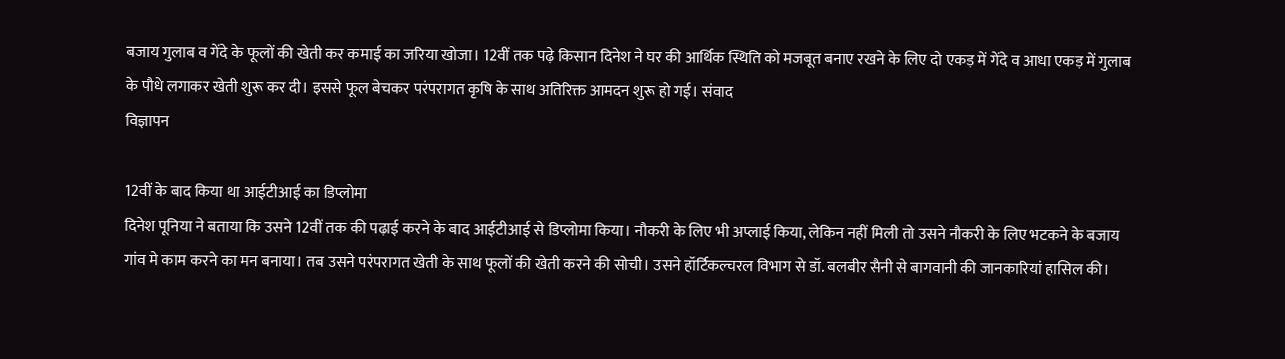बजाय गुलाब व गेंदे के फूलों की खेती कर कमाई का जरिया खोजा। 12वीं तक पढ़े किसान दिनेश ने घर की आर्थिक स्थिति को मजबूत बनाए रखने के लिए दो एकड़ में गेंदे व आधा एकड़ में गुलाब के पौधे लगाकर खेती शुरू कर दी। इससे फूल बेचकर परंपरागत कृषि के साथ अतिरिक्त आमदन शुरू हो गई। संवाद
विज्ञापन

12वीं के बाद किया था आईटीआई का डिप्लोमा
दिनेश पूनिया ने बताया कि उसने 12वीं तक की पढ़ाई करने के बाद आईटीआई से डिप्लोमा किया। नौकरी के लिए भी अप्लाई किया, लेकिन नहीं मिली तो उसने नौकरी के लिए भटकने के बजाय गांव मे काम करने का मन बनाया। तब उसने परंपरागत खेती के साथ फूलों की खेती करने की सोची। उसने हॉर्टिकल्चरल विभाग से डॉ. बलबीर सैनी से बागवानी की जानकारियां हासिल की।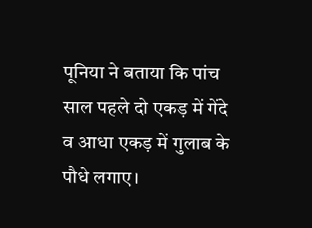पूनिया ने बताया कि पांच साल पहले दो एकड़ में गेंदे व आधा एकड़ में गुलाब के पौधे लगाए।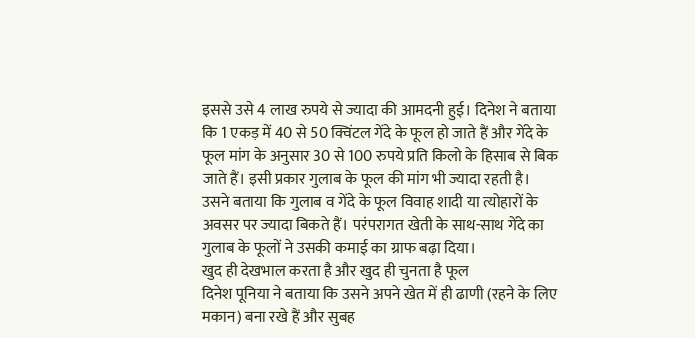इससे उसे 4 लाख रुपये से ज्यादा की आमदनी हुई। दिनेश ने बताया कि 1 एकड़ में 40 से 50 क्विंटल गेंदे के फूल हो जाते हैं और गेंदे के फूल मांग के अनुसार 30 से 100 रुपये प्रति किलो के हिसाब से बिक जाते हैं। इसी प्रकार गुलाब के फूल की मांग भी ज्यादा रहती है। उसने बताया कि गुलाब व गेंदे के फूल विवाह शादी या त्योहारों के अवसर पर ज्यादा बिकते हैं। परंपरागत खेती के साथ-साथ गेंदे का गुलाब के फूलों ने उसकी कमाई का ग्राफ बढ़ा दिया।
खुद ही देखभाल करता है और खुद ही चुनता है फूल
दिनेश पूनिया ने बताया कि उसने अपने खेत में ही ढाणी (रहने के लिए मकान) बना रखे हैं और सुबह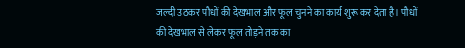जल्दी उठकर पौधों की देखभाल और फूल चुनने का कार्य शुरू कर देता है। पौधों की देखभाल से लेकर फूल तोड़ने तक का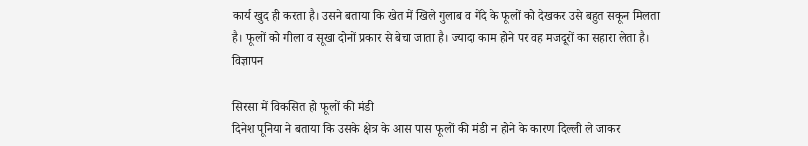कार्य खुद ही करता है। उसने बताया कि खेत में खिले गुलाब व गेंदे के फूलों को देखकर उसे बहुत सकून मिलता है। फूलों को गीला व सूखा दोनों प्रकार से बेचा जाता है। ज्यादा काम होने पर वह मजदूरों का सहारा लेता है।
विज्ञापन

सिरसा में विकसित हो फूलों की मंडी
दिनेश पूनिया ने बताया कि उसके क्षेत्र के आस पास फूलों की मंडी न होने के कारण दिल्ली ले जाकर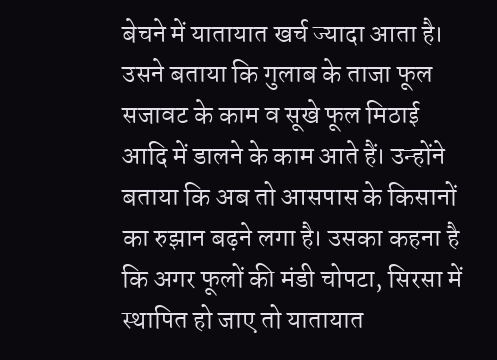बेचने में यातायात खर्च ज्यादा आता है। उसने बताया कि गुलाब के ताजा फूल सजावट के काम व सूखे फूल मिठाई आदि में डालने के काम आते हैं। उन्होंने बताया कि अब तो आसपास के किसानों का रुझान बढ़ने लगा है। उसका कहना है कि अगर फूलों की मंडी चोपटा, सिरसा में स्थापित हो जाए तो यातायात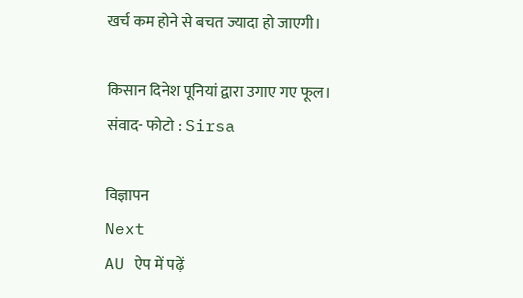खर्च कम होने से बचत ज्यादा हो जाएगी।

किसान दिनेश पूनियां द्वारा उगाए गए फूल। संवाद- फोटो : Sirsa

विज्ञापन
Next
AU ऐप में पढ़ें